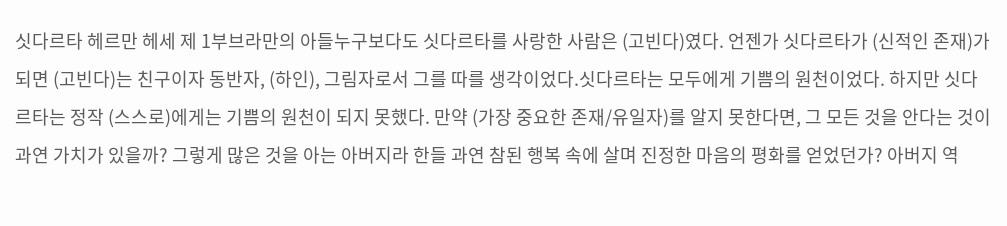싯다르타 헤르만 헤세 제 1부브라만의 아들누구보다도 싯다르타를 사랑한 사람은 (고빈다)였다. 언젠가 싯다르타가 (신적인 존재)가 되면 (고빈다)는 친구이자 동반자, (하인), 그림자로서 그를 따를 생각이었다.싯다르타는 모두에게 기쁨의 원천이었다. 하지만 싯다르타는 정작 (스스로)에게는 기쁨의 원천이 되지 못했다. 만약 (가장 중요한 존재/유일자)를 알지 못한다면, 그 모든 것을 안다는 것이 과연 가치가 있을까? 그렇게 많은 것을 아는 아버지라 한들 과연 참된 행복 속에 살며 진정한 마음의 평화를 얻었던가? 아버지 역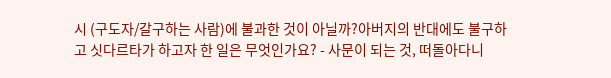시 (구도자/갈구하는 사람)에 불과한 것이 아닐까?아버지의 반대에도 불구하고 싯다르타가 하고자 한 일은 무엇인가요? - 사문이 되는 것, 떠돌아다니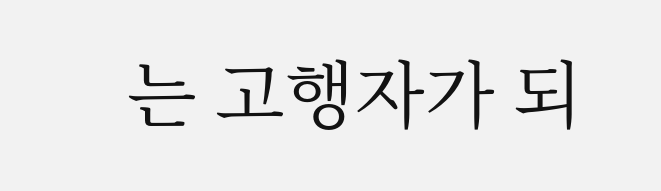는 고행자가 되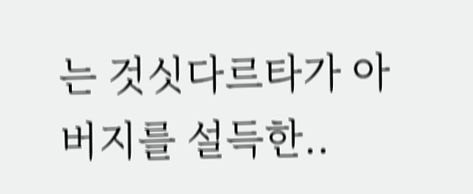는 것싯다르타가 아버지를 설득한..